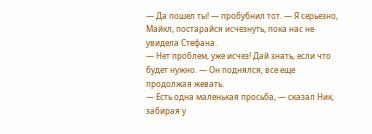— Да пошел ты! — пробубнил тот. — Я серьезно, Майкл, постарайся исчезнуть, пока нас не увидела Стефана.
— Нет проблем, уже исчез! Дай знать, если что будет нужно. — Он поднялся, все еще продолжая жевать.
— Есть одна маленькая просьба, — сказал Ник, забирая у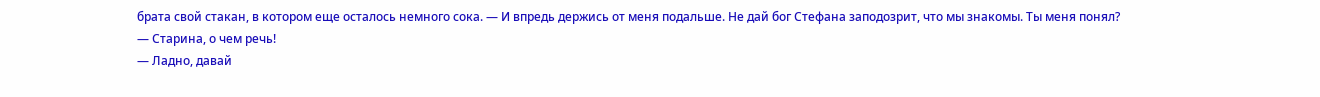брата свой стакан, в котором еще осталось немного сока. — И впредь держись от меня подальше. Не дай бог Стефана заподозрит, что мы знакомы. Ты меня понял?
— Старина, о чем речь!
— Ладно, давай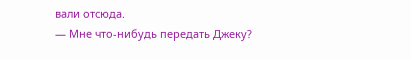вали отсюда.
— Мне что-нибудь передать Джеку?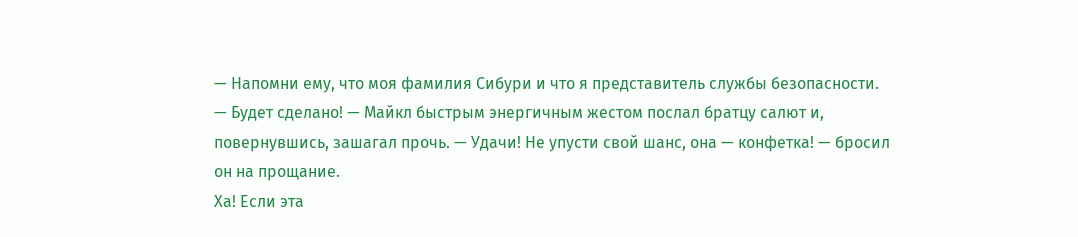— Напомни ему, что моя фамилия Сибури и что я представитель службы безопасности.
— Будет сделано! — Майкл быстрым энергичным жестом послал братцу салют и, повернувшись, зашагал прочь. — Удачи! Не упусти свой шанс, она — конфетка! — бросил он на прощание.
Ха! Если эта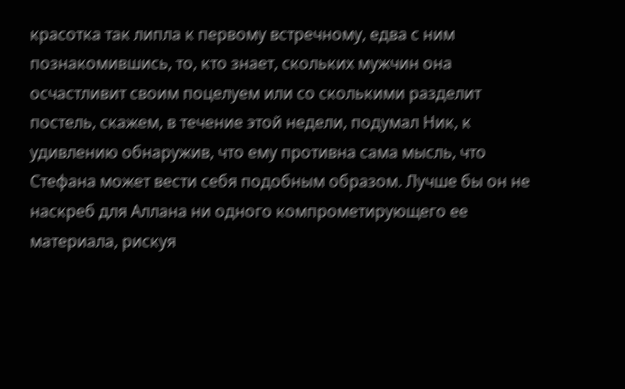красотка так липла к первому встречному, едва с ним познакомившись, то, кто знает, скольких мужчин она осчастливит своим поцелуем или со сколькими разделит постель, скажем, в течение этой недели, подумал Ник, к удивлению обнаружив, что ему противна сама мысль, что Стефана может вести себя подобным образом. Лучше бы он не наскреб для Аллана ни одного компрометирующего ее материала, рискуя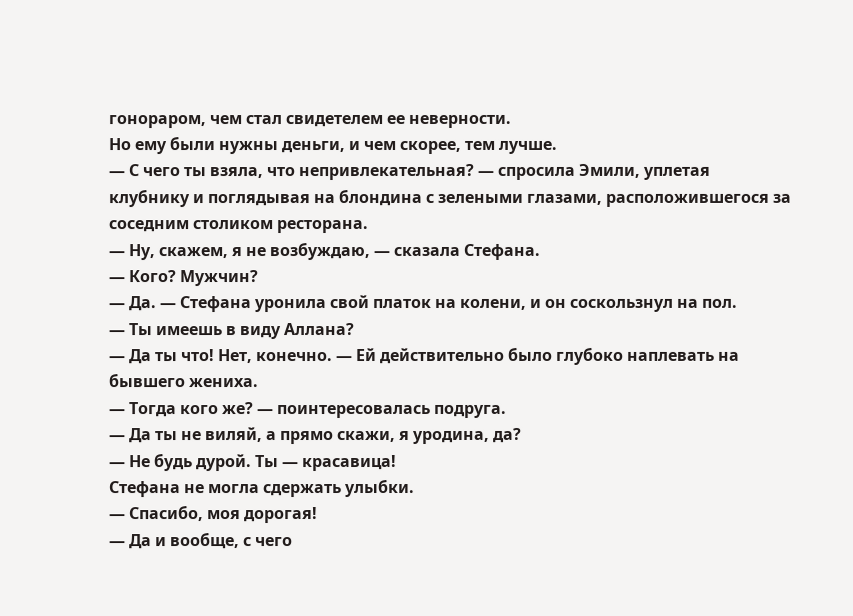гонораром, чем стал свидетелем ее неверности.
Но ему были нужны деньги, и чем скорее, тем лучше.
— С чего ты взяла, что непривлекательная? — спросила Эмили, уплетая клубнику и поглядывая на блондина с зелеными глазами, расположившегося за соседним столиком ресторана.
— Ну, скажем, я не возбуждаю, — сказала Стефана.
— Кого? Мужчин?
— Да. — Стефана уронила свой платок на колени, и он соскользнул на пол.
— Ты имеешь в виду Аллана?
— Да ты что! Нет, конечно. — Ей действительно было глубоко наплевать на бывшего жениха.
— Тогда кого же? — поинтересовалась подруга.
— Да ты не виляй, а прямо скажи, я уродина, да?
— Не будь дурой. Ты — красавица!
Стефана не могла сдержать улыбки.
— Спасибо, моя дорогая!
— Да и вообще, с чего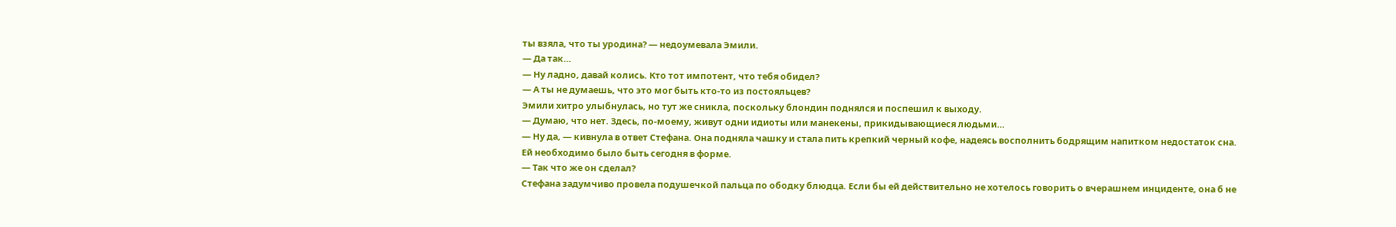ты взяла, что ты уродина? — недоумевала Эмили.
— Да так…
— Ну ладно, давай колись. Кто тот импотент, что тебя обидел?
— А ты не думаешь, что это мог быть кто-то из постояльцев?
Эмили хитро улыбнулась, но тут же сникла, поскольку блондин поднялся и поспешил к выходу.
— Думаю, что нет. Здесь, по-моему, живут одни идиоты или манекены, прикидывающиеся людьми…
— Ну да, — кивнула в ответ Стефана. Она подняла чашку и стала пить крепкий черный кофе, надеясь восполнить бодрящим напитком недостаток сна. Ей необходимо было быть сегодня в форме.
— Так что же он сделал?
Стефана задумчиво провела подушечкой пальца по ободку блюдца. Если бы ей действительно не хотелось говорить о вчерашнем инциденте, она б не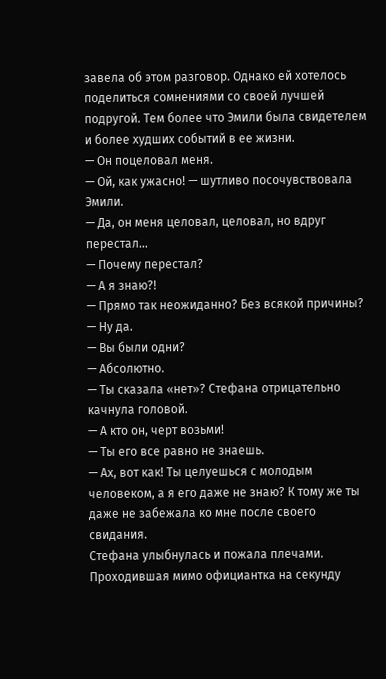завела об этом разговор. Однако ей хотелось поделиться сомнениями со своей лучшей подругой. Тем более что Эмили была свидетелем и более худших событий в ее жизни.
— Он поцеловал меня.
— Ой, как ужасно! — шутливо посочувствовала Эмили.
— Да, он меня целовал, целовал, но вдруг перестал…
— Почему перестал?
— А я знаю?!
— Прямо так неожиданно? Без всякой причины?
— Ну да.
— Вы были одни?
— Абсолютно.
— Ты сказала «нет»? Стефана отрицательно качнула головой.
— А кто он, черт возьми!
— Ты его все равно не знаешь.
— Ах, вот как! Ты целуешься с молодым человеком, а я его даже не знаю? К тому же ты даже не забежала ко мне после своего свидания.
Стефана улыбнулась и пожала плечами.
Проходившая мимо официантка на секунду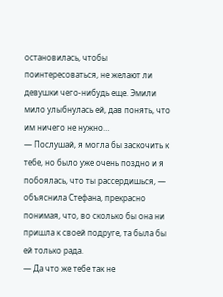остановилась, чтобы поинтересоваться, не желают ли девушки чего-нибудь еще. Эмили мило улыбнулась ей, дав понять, что им ничего не нужно…
— Послушай, я могла бы заскочить к тебе, но было уже очень поздно и я побоялась, что ты рассердишься, — объяснила Стефана, прекрасно понимая, что, во сколько бы она ни пришла к своей подруге, та была бы ей только рада.
— Да что же тебе так не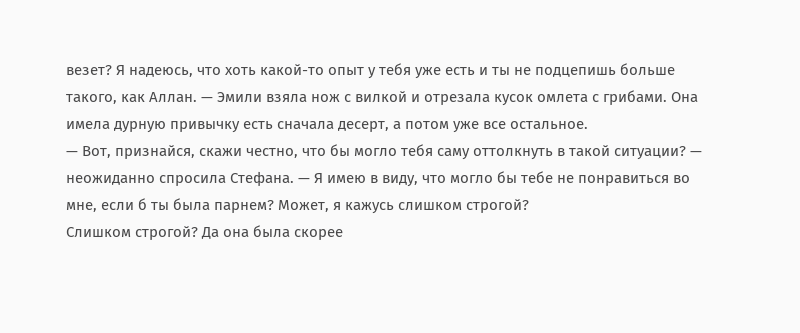везет? Я надеюсь, что хоть какой-то опыт у тебя уже есть и ты не подцепишь больше такого, как Аллан. — Эмили взяла нож с вилкой и отрезала кусок омлета с грибами. Она имела дурную привычку есть сначала десерт, а потом уже все остальное.
— Вот, признайся, скажи честно, что бы могло тебя саму оттолкнуть в такой ситуации? — неожиданно спросила Стефана. — Я имею в виду, что могло бы тебе не понравиться во мне, если б ты была парнем? Может, я кажусь слишком строгой?
Слишком строгой? Да она была скорее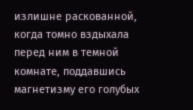излишне раскованной, когда томно вздыхала перед ним в темной комнате, поддавшись магнетизму его голубых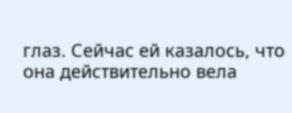глаз. Сейчас ей казалось, что она действительно вела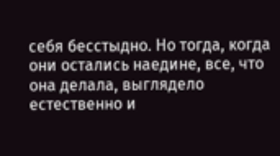себя бесстыдно. Но тогда, когда они остались наедине, все, что она делала, выглядело естественно и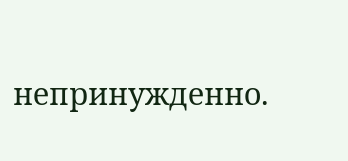непринужденно.